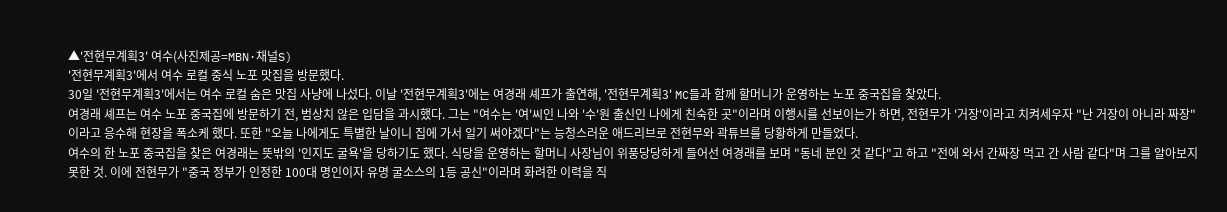▲'전현무계획3' 여수(사진제공=MBN·채널S)
'전현무계획3'에서 여수 로컬 중식 노포 맛집을 방문했다.
30일 '전현무계획3'에서는 여수 로컬 숨은 맛집 사냥에 나섰다. 이날 '전현무계획3'에는 여경래 셰프가 출연해, '전현무계획3' MC들과 함께 할머니가 운영하는 노포 중국집을 찾았다.
여경래 셰프는 여수 노포 중국집에 방문하기 전, 범상치 않은 입담을 과시했다. 그는 "여수는 '여'씨인 나와 '수'원 출신인 나에게 친숙한 곳"이라며 이행시를 선보이는가 하면, 전현무가 '거장'이라고 치켜세우자 "난 거장이 아니라 짜장"이라고 응수해 현장을 폭소케 했다. 또한 "오늘 나에게도 특별한 날이니 집에 가서 일기 써야겠다"는 능청스러운 애드리브로 전현무와 곽튜브를 당황하게 만들었다.
여수의 한 노포 중국집을 찾은 여경래는 뜻밖의 '인지도 굴욕'을 당하기도 했다. 식당을 운영하는 할머니 사장님이 위풍당당하게 들어선 여경래를 보며 "동네 분인 것 같다"고 하고 "전에 와서 간짜장 먹고 간 사람 같다"며 그를 알아보지 못한 것. 이에 전현무가 "중국 정부가 인정한 100대 명인이자 유명 굴소스의 1등 공신"이라며 화려한 이력을 직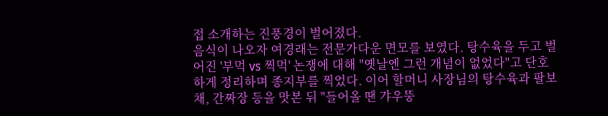접 소개하는 진풍경이 벌어졌다.
음식이 나오자 여경래는 전문가다운 면모를 보였다. 탕수육을 두고 벌어진 '부먹 vs 찍먹' 논쟁에 대해 "옛날엔 그런 개념이 없었다"고 단호하게 정리하며 종지부를 찍었다. 이어 할머니 사장님의 탕수육과 팔보채, 간짜장 등을 맛본 뒤 "들어올 땐 갸우뚱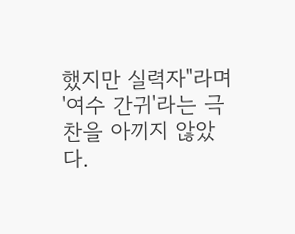했지만 실력자"라며 '여수 간귀'라는 극찬을 아끼지 않았다.